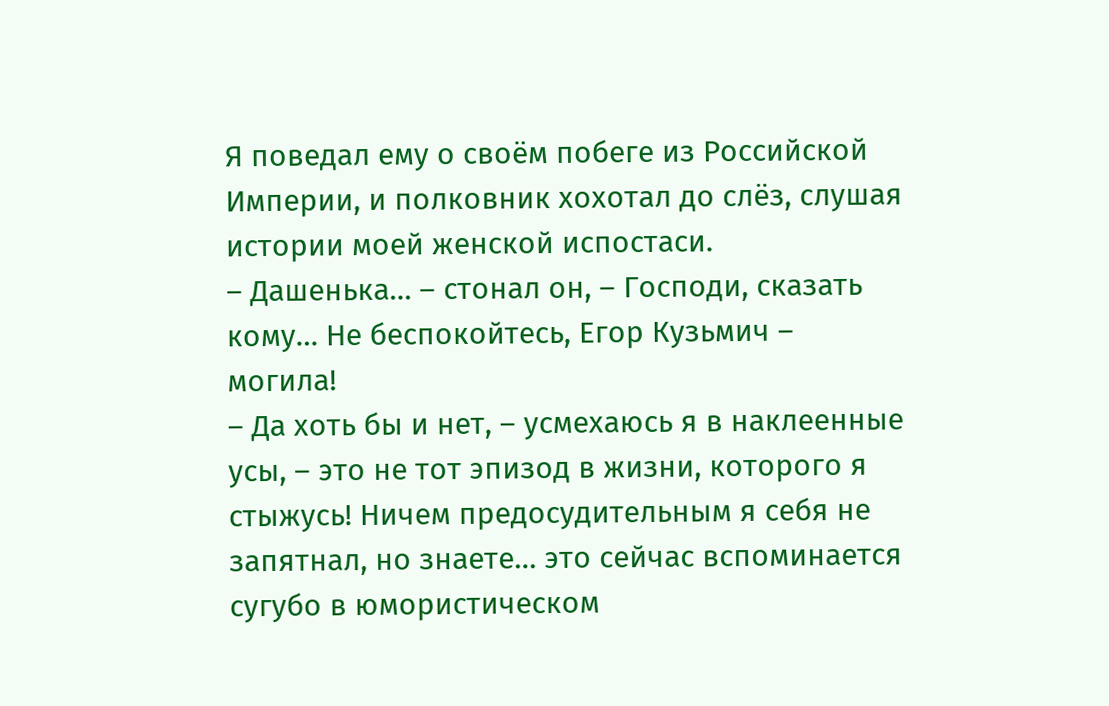Я поведал ему о своём побеге из Российской Империи, и полковник хохотал до слёз, слушая истории моей женской испостаси.
– Дашенька… – стонал он, – Господи, сказать кому… Не беспокойтесь, Егор Кузьмич – могила!
– Да хоть бы и нет, – усмехаюсь я в наклеенные усы, – это не тот эпизод в жизни, которого я стыжусь! Ничем предосудительным я себя не запятнал, но знаете… это сейчас вспоминается сугубо в юмористическом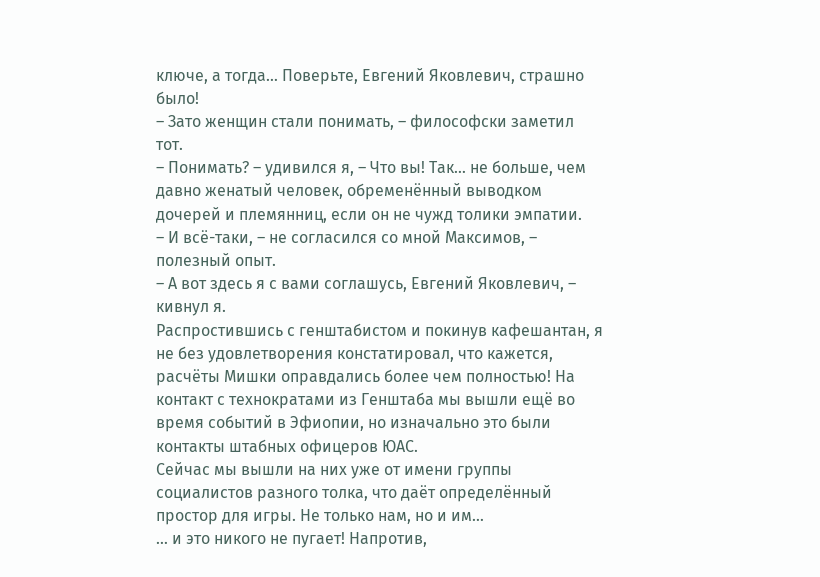ключе, а тогда… Поверьте, Евгений Яковлевич, страшно было!
– Зато женщин стали понимать, – философски заметил тот.
– Понимать? – удивился я, – Что вы! Так… не больше, чем давно женатый человек, обременённый выводком дочерей и племянниц, если он не чужд толики эмпатии.
– И всё-таки, – не согласился со мной Максимов, – полезный опыт.
– А вот здесь я с вами соглашусь, Евгений Яковлевич, – кивнул я.
Распростившись с генштабистом и покинув кафешантан, я не без удовлетворения констатировал, что кажется, расчёты Мишки оправдались более чем полностью! На контакт с технократами из Генштаба мы вышли ещё во время событий в Эфиопии, но изначально это были контакты штабных офицеров ЮАС.
Сейчас мы вышли на них уже от имени группы социалистов разного толка, что даёт определённый простор для игры. Не только нам, но и им…
… и это никого не пугает! Напротив,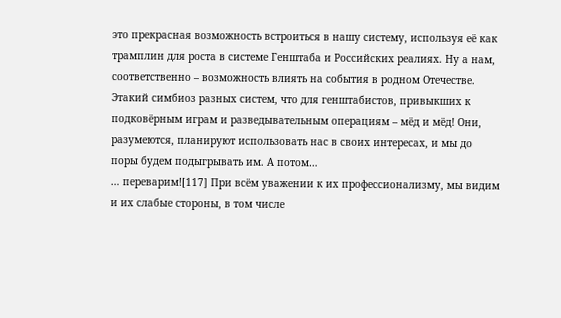это прекрасная возможность встроиться в нашу систему, используя её как трамплин для роста в системе Генштаба и Российских реалиях. Ну а нам, соответственно – возможность влиять на события в родном Отечестве.
Этакий симбиоз разных систем, что для генштабистов, привыкших к подковёрным играм и разведывательным операциям – мёд и мёд! Они, разумеются, планируют использовать нас в своих интересах, и мы до поры будем подыгрывать им. А потом…
… переварим![117] При всём уважении к их профессионализму, мы видим и их слабые стороны, в том числе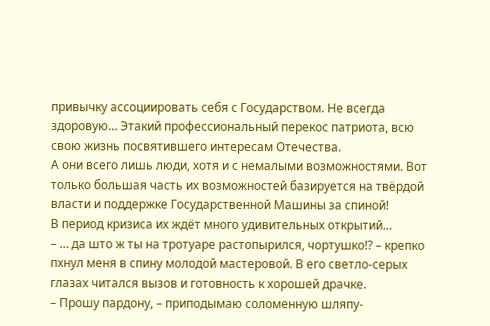привычку ассоциировать себя с Государством. Не всегда здоровую… Этакий профессиональный перекос патриота, всю свою жизнь посвятившего интересам Отечества.
А они всего лишь люди, хотя и с немалыми возможностями. Вот только большая часть их возможностей базируется на твёрдой власти и поддержке Государственной Машины за спиной!
В период кризиса их ждёт много удивительных открытий…
– … да што ж ты на тротуаре растопырился, чортушко!? – крепко пхнул меня в спину молодой мастеровой. В его светло-серых глазах читался вызов и готовность к хорошей драчке.
– Прошу пардону, – приподымаю соломенную шляпу-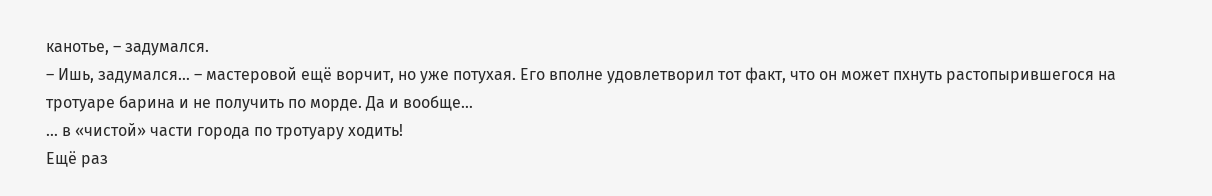канотье, – задумался.
– Ишь, задумался… – мастеровой ещё ворчит, но уже потухая. Его вполне удовлетворил тот факт, что он может пхнуть растопырившегося на тротуаре барина и не получить по морде. Да и вообще…
… в «чистой» части города по тротуару ходить!
Ещё раз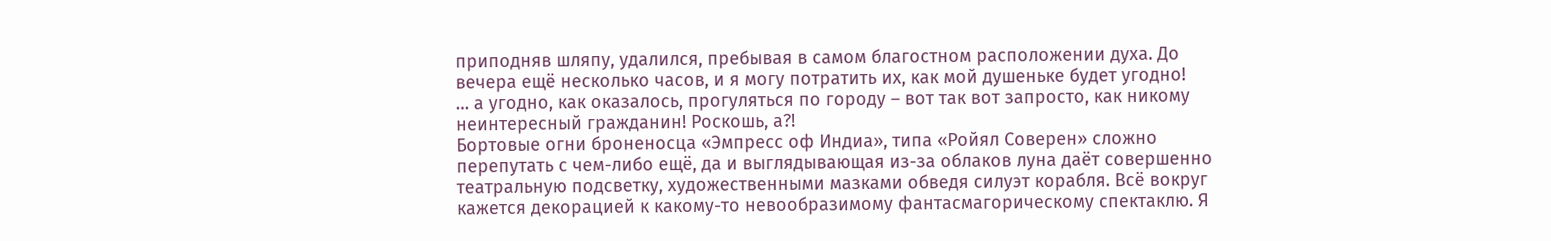приподняв шляпу, удалился, пребывая в самом благостном расположении духа. До вечера ещё несколько часов, и я могу потратить их, как мой душеньке будет угодно!
… а угодно, как оказалось, прогуляться по городу – вот так вот запросто, как никому неинтересный гражданин! Роскошь, а?!
Бортовые огни броненосца «Эмпресс оф Индиа», типа «Ройял Соверен» сложно перепутать с чем-либо ещё, да и выглядывающая из-за облаков луна даёт совершенно театральную подсветку, художественными мазками обведя силуэт корабля. Всё вокруг кажется декорацией к какому-то невообразимому фантасмагорическому спектаклю. Я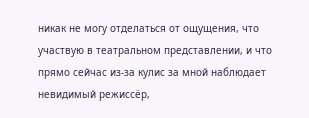никак не могу отделаться от ощущения, что участвую в театральном представлении, и что прямо сейчас из-за кулис за мной наблюдает невидимый режиссёр,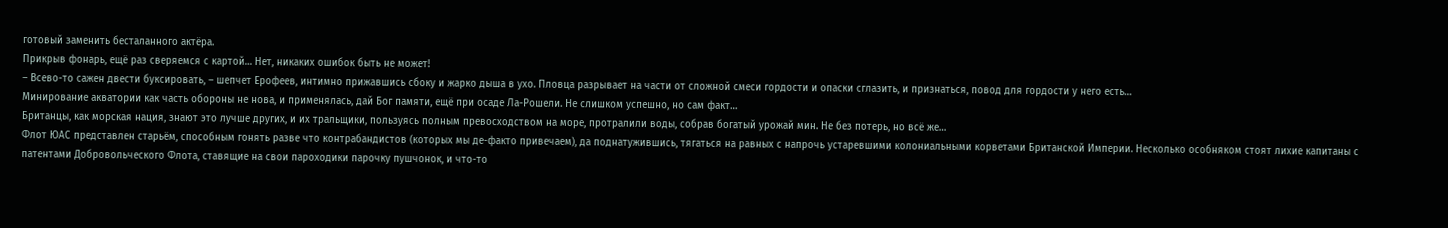готовый заменить бесталанного актёра.
Прикрыв фонарь, ещё раз сверяемся с картой… Нет, никаких ошибок быть не может!
– Всево-то сажен двести буксировать, – шепчет Ерофеев, интимно прижавшись сбоку и жарко дыша в ухо. Пловца разрывает на части от сложной смеси гордости и опаски сглазить, и признаться, повод для гордости у него есть…
Минирование акватории как часть обороны не нова, и применялась, дай Бог памяти, ещё при осаде Ла-Рошели. Не слишком успешно, но сам факт…
Британцы, как морская нация, знают это лучше других, и их тральщики, пользуясь полным превосходством на море, протралили воды, собрав богатый урожай мин. Не без потерь, но всё же…
Флот ЮАС представлен старьём, способным гонять разве что контрабандистов (которых мы де-факто привечаем), да поднатужившись, тягаться на равных с напрочь устаревшими колониальными корветами Британской Империи. Несколько особняком стоят лихие капитаны с патентами Добровольческого Флота, ставящие на свои пароходики парочку пушчонок, и что-то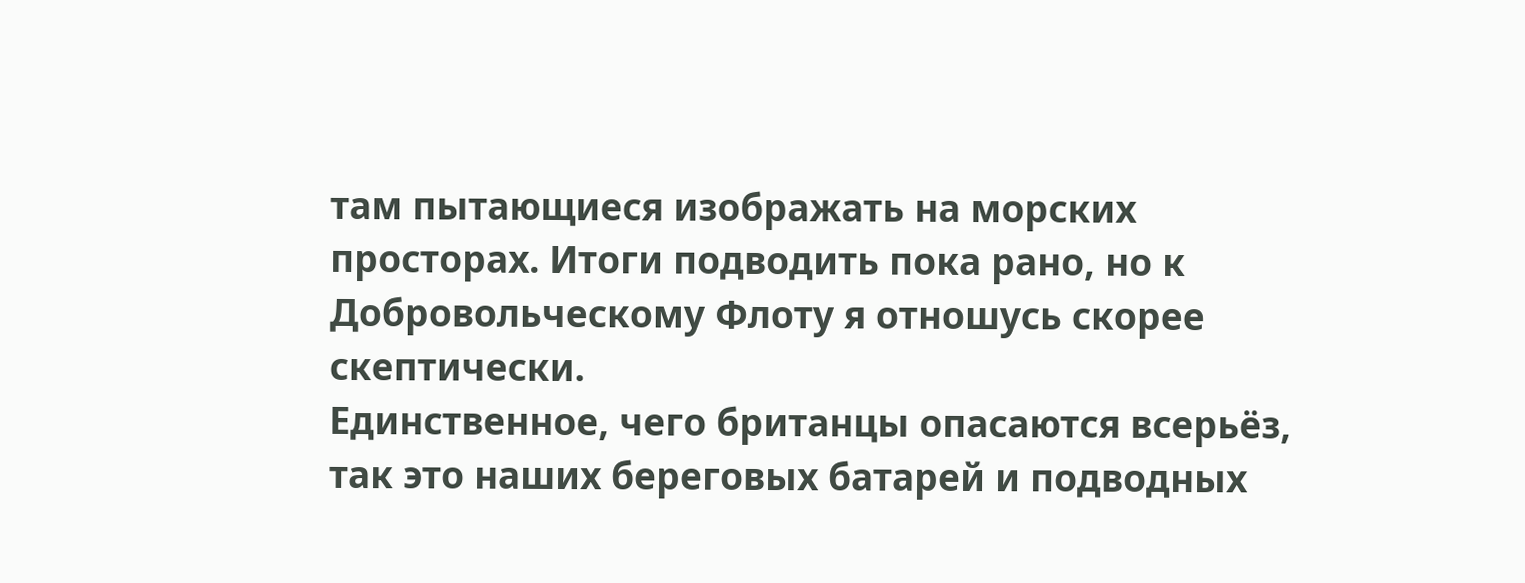там пытающиеся изображать на морских просторах. Итоги подводить пока рано, но к Добровольческому Флоту я отношусь скорее скептически.
Единственное, чего британцы опасаются всерьёз, так это наших береговых батарей и подводных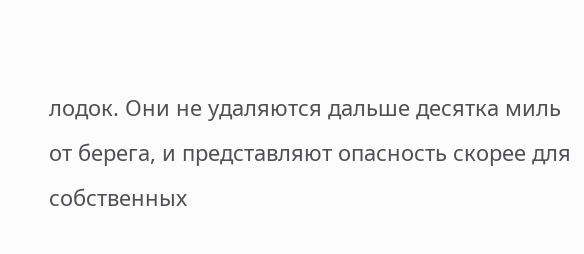лодок. Они не удаляются дальше десятка миль от берега, и представляют опасность скорее для собственных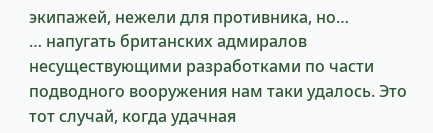экипажей, нежели для противника, но…
… напугать британских адмиралов несуществующими разработками по части подводного вооружения нам таки удалось. Это тот случай, когда удачная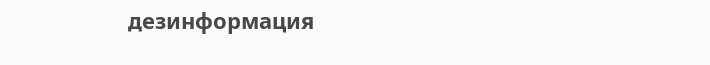дезинформация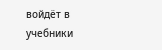войдёт в учебники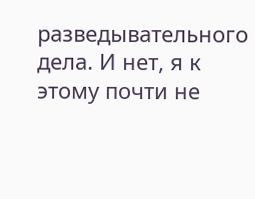разведывательного дела. И нет, я к этому почти не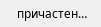причастен…